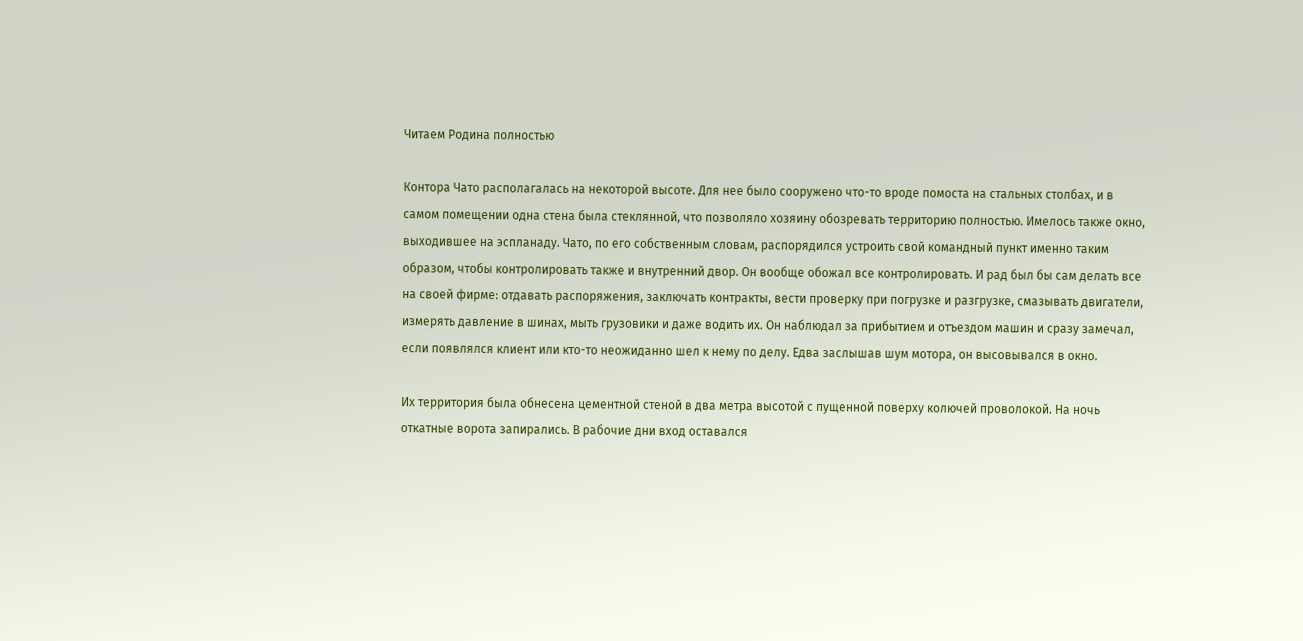Читаем Родина полностью

Контора Чато располагалась на некоторой высоте. Для нее было сооружено что-то вроде помоста на стальных столбах, и в самом помещении одна стена была стеклянной, что позволяло хозяину обозревать территорию полностью. Имелось также окно, выходившее на эспланаду. Чато, по его собственным словам, распорядился устроить свой командный пункт именно таким образом, чтобы контролировать также и внутренний двор. Он вообще обожал все контролировать. И рад был бы сам делать все на своей фирме: отдавать распоряжения, заключать контракты, вести проверку при погрузке и разгрузке, смазывать двигатели, измерять давление в шинах, мыть грузовики и даже водить их. Он наблюдал за прибытием и отъездом машин и сразу замечал, если появлялся клиент или кто-то неожиданно шел к нему по делу. Едва заслышав шум мотора, он высовывался в окно.

Их территория была обнесена цементной стеной в два метра высотой с пущенной поверху колючей проволокой. На ночь откатные ворота запирались. В рабочие дни вход оставался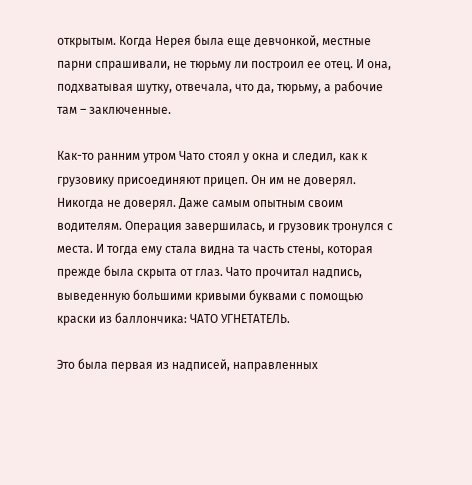открытым. Когда Нерея была еще девчонкой, местные парни спрашивали, не тюрьму ли построил ее отец. И она, подхватывая шутку, отвечала, что да, тюрьму, а рабочие там – заключенные.

Как-то ранним утром Чато стоял у окна и следил, как к грузовику присоединяют прицеп. Он им не доверял. Никогда не доверял. Даже самым опытным своим водителям. Операция завершилась, и грузовик тронулся с места. И тогда ему стала видна та часть стены, которая прежде была скрыта от глаз. Чато прочитал надпись, выведенную большими кривыми буквами с помощью краски из баллончика: ЧАТО УГНЕТАТЕЛЬ.

Это была первая из надписей, направленных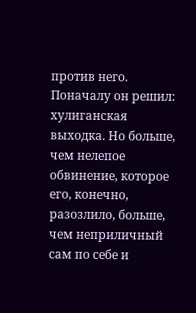против него. Поначалу он решил: хулиганская выходка. Но больше, чем нелепое обвинение, которое его, конечно, разозлило, больше, чем неприличный сам по себе и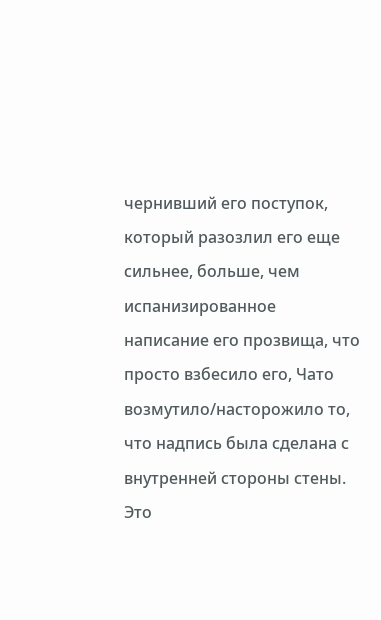чернивший его поступок, который разозлил его еще сильнее, больше, чем испанизированное написание его прозвища, что просто взбесило его, Чато возмутило/насторожило то, что надпись была сделана с внутренней стороны стены. Это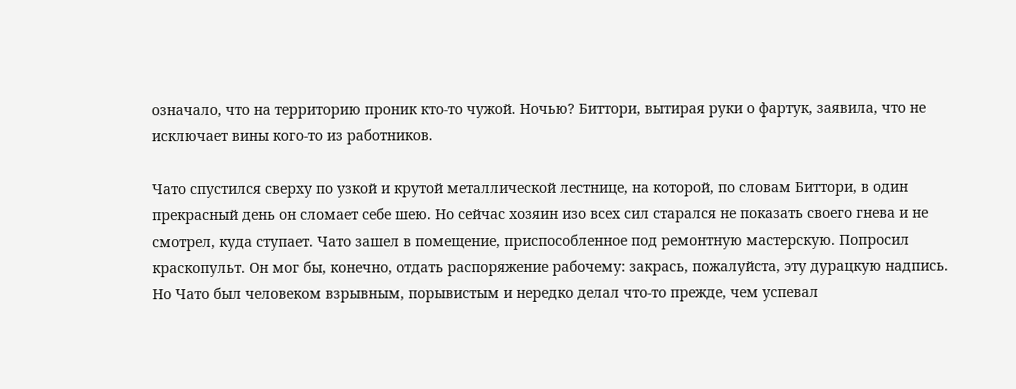означало, что на территорию проник кто-то чужой. Ночью? Биттори, вытирая руки о фартук, заявила, что не исключает вины кого-то из работников.

Чато спустился сверху по узкой и крутой металлической лестнице, на которой, по словам Биттори, в один прекрасный день он сломает себе шею. Но сейчас хозяин изо всех сил старался не показать своего гнева и не смотрел, куда ступает. Чато зашел в помещение, приспособленное под ремонтную мастерскую. Попросил краскопульт. Он мог бы, конечно, отдать распоряжение рабочему: закрась, пожалуйста, эту дурацкую надпись. Но Чато был человеком взрывным, порывистым и нередко делал что-то прежде, чем успевал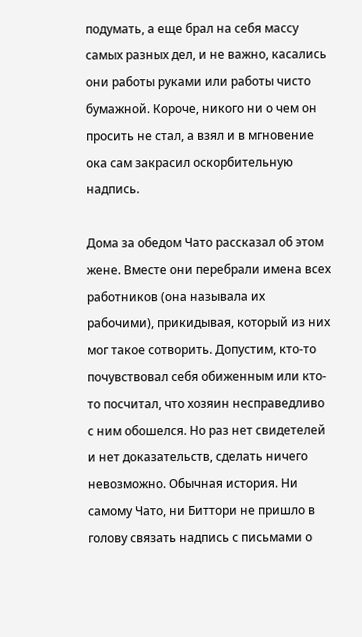подумать, а еще брал на себя массу самых разных дел, и не важно, касались они работы руками или работы чисто бумажной. Короче, никого ни о чем он просить не стал, а взял и в мгновение ока сам закрасил оскорбительную надпись.

Дома за обедом Чато рассказал об этом жене. Вместе они перебрали имена всех работников (она называла их рабочими), прикидывая, который из них мог такое сотворить. Допустим, кто-то почувствовал себя обиженным или кто-то посчитал, что хозяин несправедливо с ним обошелся. Но раз нет свидетелей и нет доказательств, сделать ничего невозможно. Обычная история. Ни самому Чато, ни Биттори не пришло в голову связать надпись с письмами о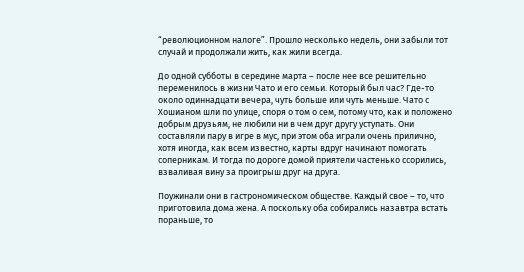“революционном налоге”. Прошло несколько недель, они забыли тот случай и продолжали жить, как жили всегда.

До одной субботы в середине марта – после нее все решительно переменилось в жизни Чато и его семьи. Который был час? Где-то около одиннадцати вечера, чуть больше или чуть меньше. Чато с Хошианом шли по улице, споря о том о сем, потому что, как и положено добрым друзьям, не любили ни в чем друг другу уступать. Они составляли пару в игре в мус, при этом оба играли очень прилично, хотя иногда, как всем известно, карты вдруг начинают помогать соперникам. И тогда по дороге домой приятели частенько ссорились, взваливая вину за проигрыш друг на друга.

Поужинали они в гастрономическом обществе. Каждый свое – то, что приготовила дома жена. А поскольку оба собирались назавтра встать пораньше, то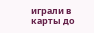играли в карты до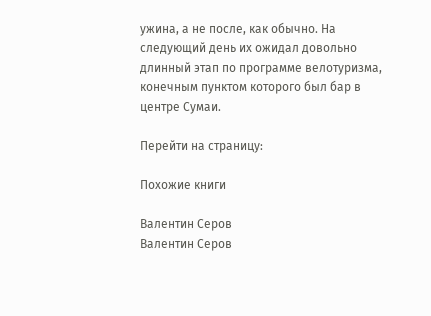ужина, а не после, как обычно. На следующий день их ожидал довольно длинный этап по программе велотуризма, конечным пунктом которого был бар в центре Сумаи.

Перейти на страницу:

Похожие книги

Валентин Серов
Валентин Серов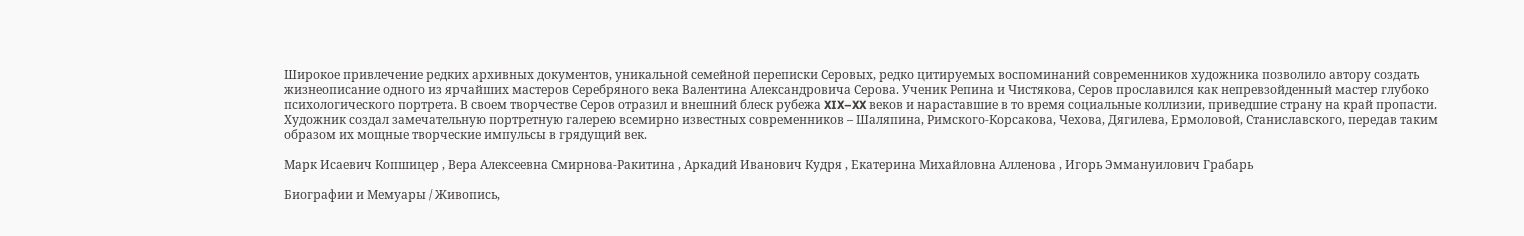Широкое привлечение редких архивных документов, уникальной семейной переписки Серовых, редко цитируемых воспоминаний современников художника позволило автору создать жизнеописание одного из ярчайших мастеров Серебряного века Валентина Александровича Серова. Ученик Репина и Чистякова, Серов прославился как непревзойденный мастер глубоко психологического портрета. В своем творчестве Серов отразил и внешний блеск рубежа XIX–XX веков и нараставшие в то время социальные коллизии, приведшие страну на край пропасти. Художник создал замечательную портретную галерею всемирно известных современников – Шаляпина, Римского-Корсакова, Чехова, Дягилева, Ермоловой, Станиславского, передав таким образом их мощные творческие импульсы в грядущий век.

Марк Исаевич Копшицер , Вера Алексеевна Смирнова-Ракитина , Аркадий Иванович Кудря , Екатерина Михайловна Алленова , Игорь Эммануилович Грабарь

Биографии и Мемуары / Живопись,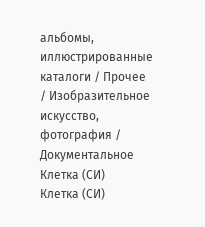альбомы, иллюстрированные каталоги / Прочее / Изобразительное искусство, фотография / Документальное
Клетка (СИ)
Клетка (СИ)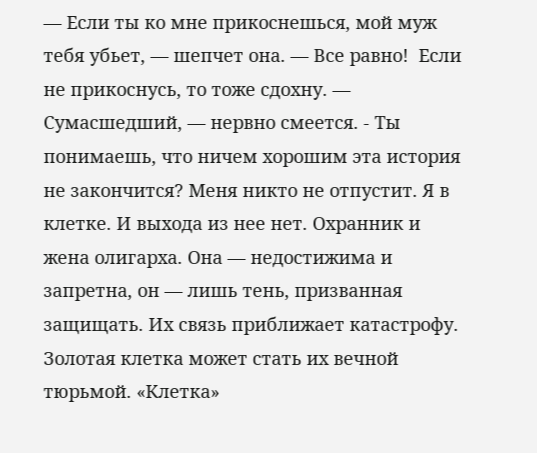— Если ты ко мне прикоснешься, мой муж тебя убьет, — шепчет она. — Все равно!  Если не прикоснусь, то тоже сдохну. — Сумасшедший, — нервно смеется. - Ты понимаешь, что ничем хорошим эта история не закончится? Меня никто не отпустит. Я в клетке. И выхода из нее нет. Охранник и жена олигарха. Она — недостижима и запретна, он — лишь тень, призванная защищать. Их связь приближает катастрофу. Золотая клетка может стать их вечной тюрьмой. «Клетка»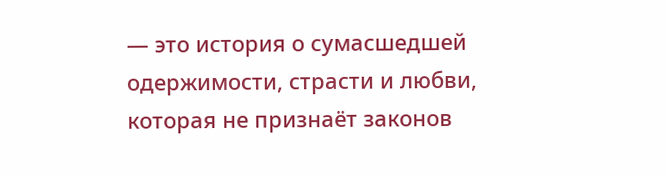— это история о сумасшедшей одержимости, страсти и любви, которая не признаёт законов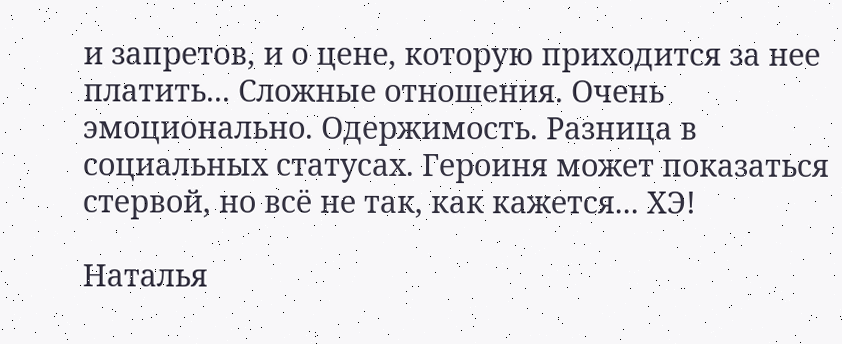и запретов, и о цене, которую приходится за нее платить... Сложные отношения. Очень эмоционально. Одержимость. Разница в социальных статусах. Героиня может показаться стервой, но всё не так, как кажется... ХЭ!

Наталья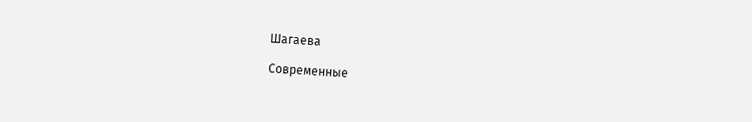Шагаева

Современные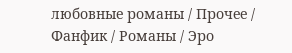любовные романы / Прочее / Фанфик / Романы / Эро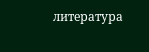литература